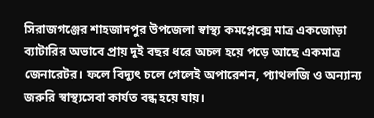সিরাজগঞ্জের শাহজাদপুর উপজেলা স্বাস্থ্য কমপ্লেক্সে মাত্র একজোড়া ব্যাটারির অভাবে প্রায় দুই বছর ধরে অচল হয়ে পড়ে আছে একমাত্র জেনারেটর। ফলে বিদ্যুৎ চলে গেলেই অপারেশন, প্যাথলজি ও অন্যান্য জরুরি স্বাস্থ্যসেবা কার্যত বন্ধ হয়ে যায়।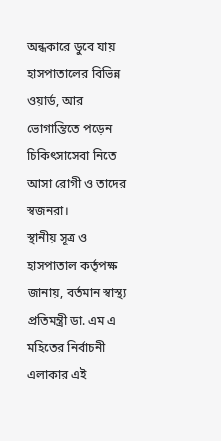অন্ধকারে ডুবে যায় হাসপাতালের বিভিন্ন ওয়ার্ড, আর ভোগান্তিতে পড়েন চিকিৎসাসেবা নিতে আসা রোগী ও তাদের স্বজনরা।
স্থানীয় সূত্র ও হাসপাতাল কর্তৃপক্ষ জানায়, বর্তমান স্বাস্থ্য প্রতিমন্ত্রী ডা. এম এ মহিতের নির্বাচনী এলাকার এই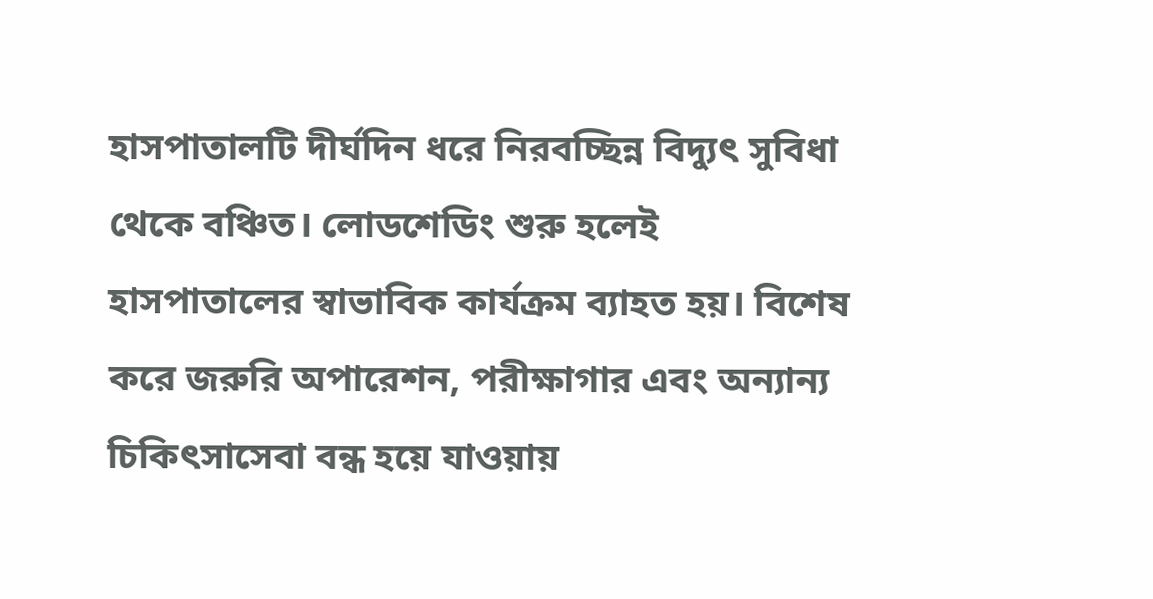হাসপাতালটি দীর্ঘদিন ধরে নিরবচ্ছিন্ন বিদ্যুৎ সুবিধা থেকে বঞ্চিত। লোডশেডিং শুরু হলেই হাসপাতালের স্বাভাবিক কার্যক্রম ব্যাহত হয়। বিশেষ করে জরুরি অপারেশন, পরীক্ষাগার এবং অন্যান্য চিকিৎসাসেবা বন্ধ হয়ে যাওয়ায়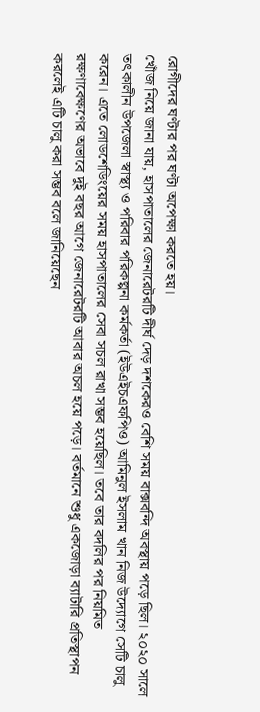রোগীদের ঘণ্টার পর ঘণ্টা অপেক্ষা করতে হয়।
খোঁজ নিয়ে জানা যায়, হাসপাতালের জেনারেটরটি দীর্ঘ দেড় দশকেরও বেশি সময় বাক্সবন্দি অবস্থায় পড়ে ছিল। ২০২০ সালে তৎকালীন উপজেলা স্বাস্থ্য ও পরিবার পরিকল্পনা কর্মকর্তা (ইউএইচএফপিও) আমিনুল ইসলাম খান নিজ উদ্যোগে সেটি চালু করেন। এতে লোডশেডিংয়ের সময় হাসপাতালের সেবা সচল রাখা সম্ভব হয়েছিল। তবে তার বদলির পর নিয়মিত রক্ষণাবেক্ষণের অভাবে দুই বছর আগে জেনারেটরটি আবার অচল হয়ে পড়ে। বর্তমানে শুধু একজোড়া ব্যাটারি প্রতিস্থাপন করলেই এটি চালু করা সম্ভব বলে জানিয়েছেন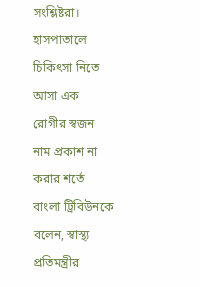সংশ্লিষ্টরা।
হাসপাতালে চিকিৎসা নিতে আসা এক রোগীর স্বজন নাম প্রকাশ না করার শর্তে বাংলা ট্রিবিউনকে বলেন, স্বাস্থ্য প্রতিমন্ত্রীর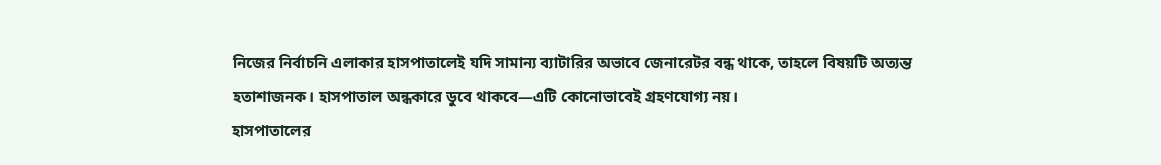নিজের নির্বাচনি এলাকার হাসপাতালেই যদি সামান্য ব্যাটারির অভাবে জেনারেটর বন্ধ থাকে, তাহলে বিষয়টি অত্যন্ত হতাশাজনক। হাসপাতাল অন্ধকারে ডুবে থাকবে—এটি কোনোভাবেই গ্রহণযোগ্য নয়।
হাসপাতালের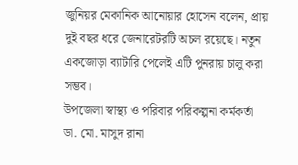জুনিয়র মেকানিক আনোয়ার হোসেন বলেন, প্রায় দুই বছর ধরে জেনারেটরটি অচল রয়েছে। নতুন একজোড়া ব্যাটারি পেলেই এটি পুনরায় চালু করা সম্ভব।
উপজেলা স্বাস্থ্য ও পরিবার পরিকল্পনা কর্মকর্তা ডা. মো. মাসুদ রানা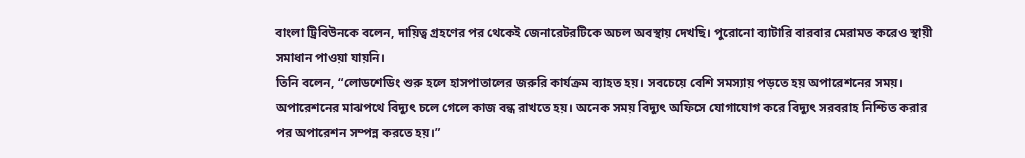বাংলা ট্রিবিউনকে বলেন, দায়িত্ব গ্রহণের পর থেকেই জেনারেটরটিকে অচল অবস্থায় দেখছি। পুরোনো ব্যাটারি বারবার মেরামত করেও স্থায়ী সমাধান পাওয়া যায়নি।
তিনি বলেন, “লোডশেডিং শুরু হলে হাসপাতালের জরুরি কার্যক্রম ব্যাহত হয়। সবচেয়ে বেশি সমস্যায় পড়তে হয় অপারেশনের সময়। অপারেশনের মাঝপথে বিদ্যুৎ চলে গেলে কাজ বন্ধ রাখতে হয়। অনেক সময় বিদ্যুৎ অফিসে যোগাযোগ করে বিদ্যুৎ সরবরাহ নিশ্চিত করার পর অপারেশন সম্পন্ন করতে হয়।”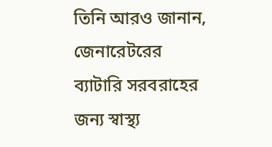তিনি আরও জানান, জেনারেটরের ব্যাটারি সরবরাহের জন্য স্বাস্থ্য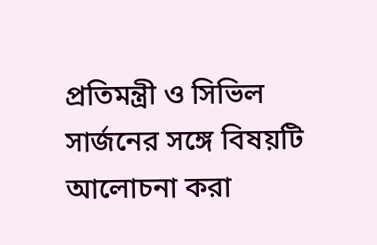প্রতিমন্ত্রী ও সিভিল সার্জনের সঙ্গে বিষয়টি আলোচনা করা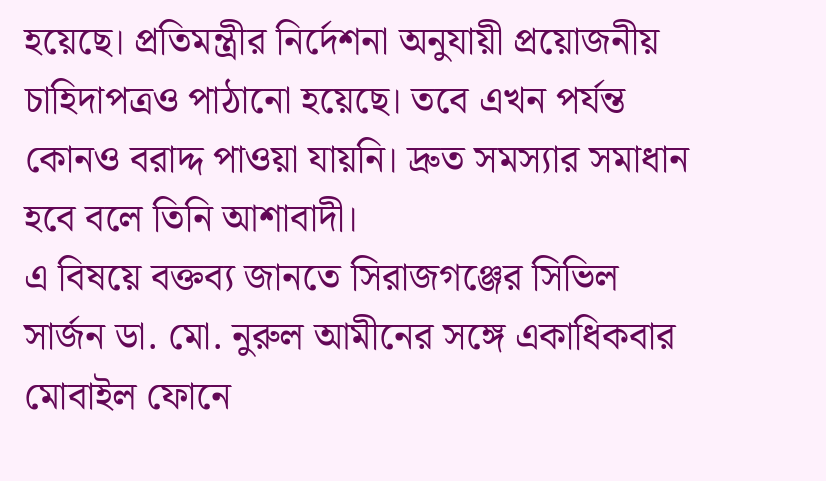হয়েছে। প্রতিমন্ত্রীর নির্দেশনা অনুযায়ী প্রয়োজনীয় চাহিদাপত্রও পাঠানো হয়েছে। তবে এখন পর্যন্ত কোনও বরাদ্দ পাওয়া যায়নি। দ্রুত সমস্যার সমাধান হবে বলে তিনি আশাবাদী।
এ বিষয়ে বক্তব্য জানতে সিরাজগঞ্জের সিভিল সার্জন ডা. মো. নুরুল আমীনের সঙ্গে একাধিকবার মোবাইল ফোনে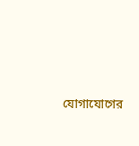যোগাযোগের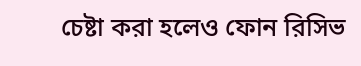চেষ্টা করা হলেও ফোন রিসিভ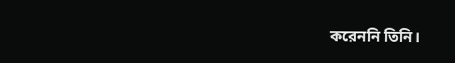করেননি তিনি।